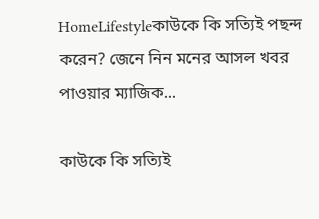HomeLifestyleকাউকে কি সত্যিই পছন্দ করেন? জেনে নিন মনের আসল খবর পাওয়ার ম্যাজিক...

কাউকে কি সত্যিই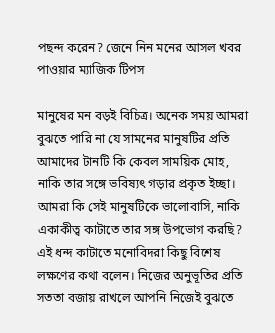পছন্দ করেন? জেনে নিন মনের আসল খবর পাওয়ার ম্যাজিক টিপস

মানুষের মন বড়ই বিচিত্র। অনেক সময় আমরা বুঝতে পারি না যে সামনের মানুষটির প্রতি আমাদের টানটি কি কেবল সাময়িক মোহ, নাকি তার সঙ্গে ভবিষ্যৎ গড়ার প্রকৃত ইচ্ছা। আমরা কি সেই মানুষটিকে ভালোবাসি, নাকি একাকীত্ব কাটাতে তার সঙ্গ উপভোগ করছি? এই ধন্দ কাটাতে মনোবিদরা কিছু বিশেষ লক্ষণের কথা বলেন। নিজের অনুভূতির প্রতি সততা বজায় রাখলে আপনি নিজেই বুঝতে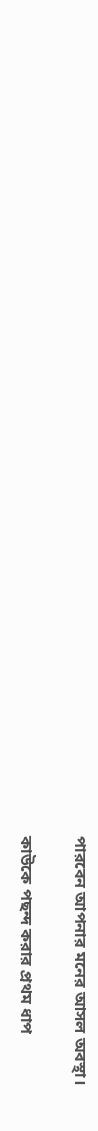পারবেন আপনার মনের আসল অবস্থা।

কাউকে পছন্দ করার প্রথম ধাপ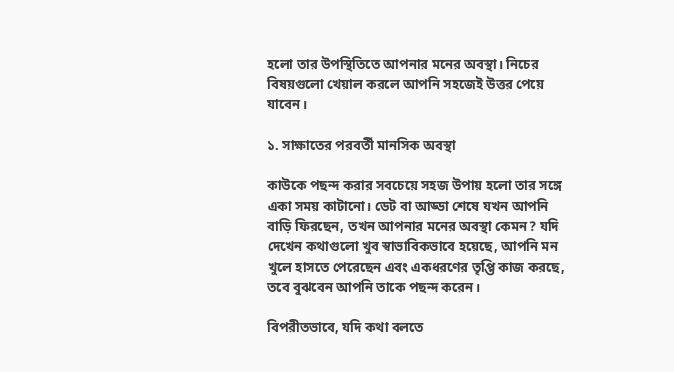হলো তার উপস্থিতিতে আপনার মনের অবস্থা। নিচের বিষয়গুলো খেয়াল করলে আপনি সহজেই উত্তর পেয়ে যাবেন।

১. সাক্ষাতের পরবর্তী মানসিক অবস্থা

কাউকে পছন্দ করার সবচেয়ে সহজ উপায় হলো তার সঙ্গে একা সময় কাটানো। ডেট বা আড্ডা শেষে যখন আপনি বাড়ি ফিরছেন, তখন আপনার মনের অবস্থা কেমন? যদি দেখেন কথাগুলো খুব স্বাভাবিকভাবে হয়েছে, আপনি মন খুলে হাসতে পেরেছেন এবং একধরণের তৃপ্তি কাজ করছে, তবে বুঝবেন আপনি তাকে পছন্দ করেন।

বিপরীতভাবে, যদি কথা বলতে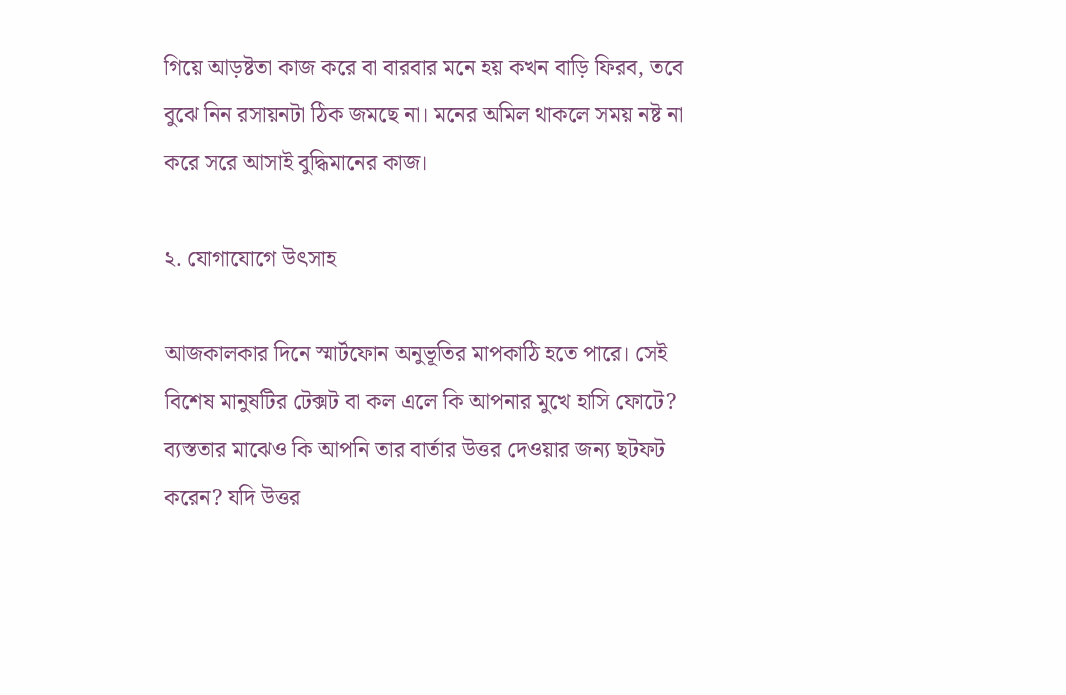গিয়ে আড়ষ্টতা কাজ করে বা বারবার মনে হয় কখন বাড়ি ফিরব, তবে বুঝে নিন রসায়নটা ঠিক জমছে না। মনের অমিল থাকলে সময় নষ্ট না করে সরে আসাই বুদ্ধিমানের কাজ।

২. যোগাযোগে উৎসাহ

আজকালকার দিনে স্মার্টফোন অনুভূতির মাপকাঠি হতে পারে। সেই বিশেষ মানুষটির টেক্সট বা কল এলে কি আপনার মুখে হাসি ফোটে? ব্যস্ততার মাঝেও কি আপনি তার বার্তার উত্তর দেওয়ার জন্য ছটফট করেন? যদি উত্তর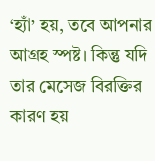‘হ্যাঁ’ হয়, তবে আপনার আগ্রহ স্পষ্ট। কিন্তু যদি তার মেসেজ বিরক্তির কারণ হয়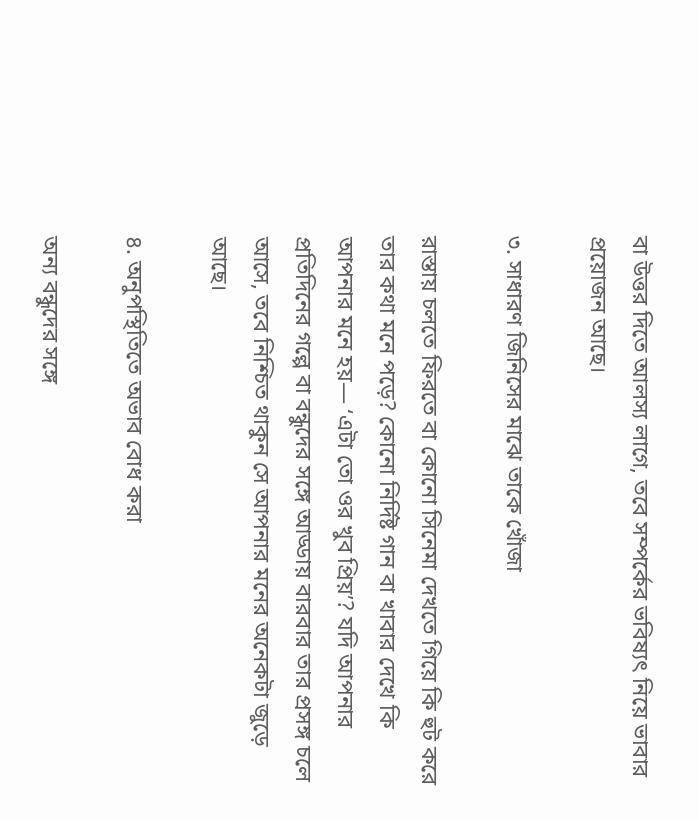বা উত্তর দিতে আলস্য লাগে, তবে সম্পর্কের ভবিষ্যৎ নিয়ে ভাবার প্রয়োজন আছে।

৩. সাধারণ জিনিসের মাঝে তাকে খোঁজা

রাস্তায় চলতে ফিরতে বা কোনো সিনেমা দেখতে গিয়ে কি হুট করে তার কথা মনে পড়ে? কোনো নির্দিষ্ট গান বা খাবার দেখে কি আপনার মনে হয়— ‘এটা তো ওর খুব প্রিয়’? যদি আপনার প্রতিদিনের গল্পে বা বন্ধুদের সঙ্গে আড্ডায় বারবার তার প্রসঙ্গ চলে আসে, তবে নিশ্চিত থাকুন সে আপনার মনের অনেকটা জুড়ে আছে।

৪. অনুপস্থিতিতে অভাব বোধ করা

অন্য বন্ধুদের সঙ্গে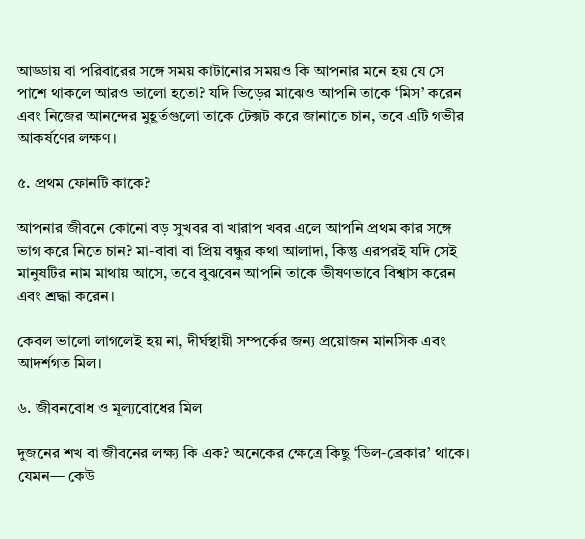আড্ডায় বা পরিবারের সঙ্গে সময় কাটানোর সময়ও কি আপনার মনে হয় যে সে পাশে থাকলে আরও ভালো হতো? যদি ভিড়ের মাঝেও আপনি তাকে ‘মিস’ করেন এবং নিজের আনন্দের মুহূর্তগুলো তাকে টেক্সট করে জানাতে চান, তবে এটি গভীর আকর্ষণের লক্ষণ।

৫. প্রথম ফোনটি কাকে?

আপনার জীবনে কোনো বড় সুখবর বা খারাপ খবর এলে আপনি প্রথম কার সঙ্গে ভাগ করে নিতে চান? মা-বাবা বা প্রিয় বন্ধুর কথা আলাদা, কিন্তু এরপরই যদি সেই মানুষটির নাম মাথায় আসে, তবে বুঝবেন আপনি তাকে ভীষণভাবে বিশ্বাস করেন এবং শ্রদ্ধা করেন।

কেবল ভালো লাগলেই হয় না, দীর্ঘস্থায়ী সম্পর্কের জন্য প্রয়োজন মানসিক এবং আদর্শগত মিল।

৬. জীবনবোধ ও মূল্যবোধের মিল

দুজনের শখ বা জীবনের লক্ষ্য কি এক? অনেকের ক্ষেত্রে কিছু ‘ডিল-ব্রেকার’ থাকে। যেমন— কেউ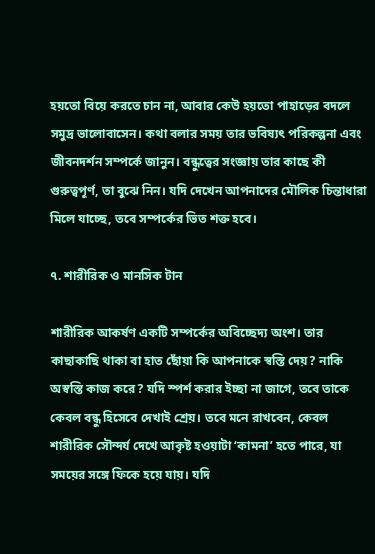হয়তো বিয়ে করতে চান না, আবার কেউ হয়তো পাহাড়ের বদলে সমুদ্র ভালোবাসেন। কথা বলার সময় তার ভবিষ্যৎ পরিকল্পনা এবং জীবনদর্শন সম্পর্কে জানুন। বন্ধুত্বের সংজ্ঞায় তার কাছে কী গুরুত্বপূর্ণ, তা বুঝে নিন। যদি দেখেন আপনাদের মৌলিক চিন্তাধারা মিলে যাচ্ছে, তবে সম্পর্কের ভিত শক্ত হবে।

৭. শারীরিক ও মানসিক টান

শারীরিক আকর্ষণ একটি সম্পর্কের অবিচ্ছেদ্য অংশ। তার কাছাকাছি থাকা বা হাত ছোঁয়া কি আপনাকে স্বস্তি দেয়? নাকি অস্বস্তি কাজ করে? যদি স্পর্শ করার ইচ্ছা না জাগে, তবে তাকে কেবল বন্ধু হিসেবে দেখাই শ্রেয়। তবে মনে রাখবেন, কেবল শারীরিক সৌন্দর্য দেখে আকৃষ্ট হওয়াটা ‘কামনা’ হতে পারে, যা সময়ের সঙ্গে ফিকে হয়ে যায়। যদি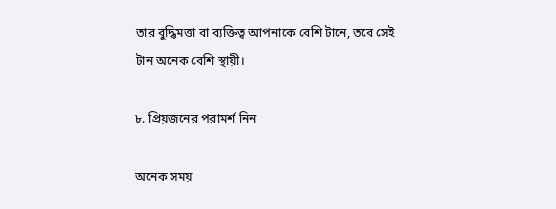তার বুদ্ধিমত্তা বা ব্যক্তিত্ব আপনাকে বেশি টানে, তবে সেই টান অনেক বেশি স্থায়ী।

৮. প্রিয়জনের পরামর্শ নিন

অনেক সময়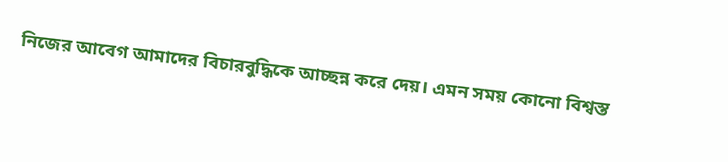নিজের আবেগ আমাদের বিচারবুদ্ধিকে আচ্ছন্ন করে দেয়। এমন সময় কোনো বিশ্বস্ত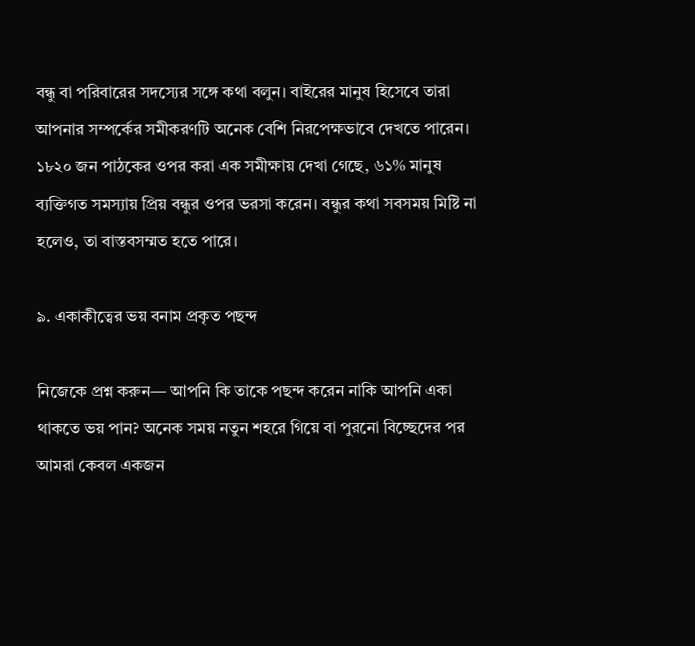বন্ধু বা পরিবারের সদস্যের সঙ্গে কথা বলুন। বাইরের মানুষ হিসেবে তারা আপনার সম্পর্কের সমীকরণটি অনেক বেশি নিরপেক্ষভাবে দেখতে পারেন। ১৮২০ জন পাঠকের ওপর করা এক সমীক্ষায় দেখা গেছে, ৬১% মানুষ ব্যক্তিগত সমস্যায় প্রিয় বন্ধুর ওপর ভরসা করেন। বন্ধুর কথা সবসময় মিষ্টি না হলেও, তা বাস্তবসম্মত হতে পারে।

৯. একাকীত্বের ভয় বনাম প্রকৃত পছন্দ

নিজেকে প্রশ্ন করুন— আপনি কি তাকে পছন্দ করেন নাকি আপনি একা থাকতে ভয় পান? অনেক সময় নতুন শহরে গিয়ে বা পুরনো বিচ্ছেদের পর আমরা কেবল একজন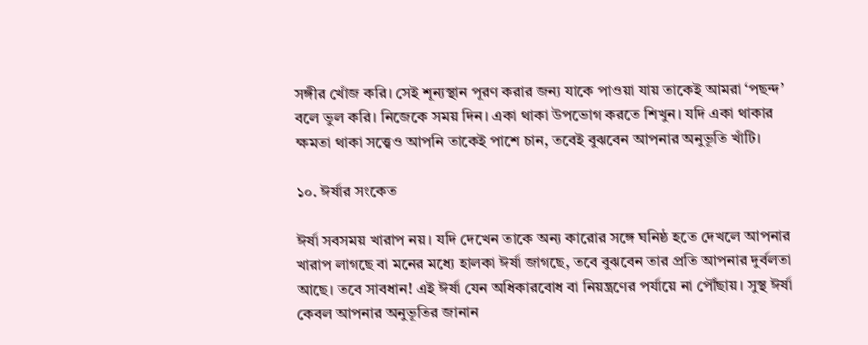সঙ্গীর খোঁজ করি। সেই শূন্যস্থান পূরণ করার জন্য যাকে পাওয়া যায় তাকেই আমরা ‘পছন্দ’ বলে ভুল করি। নিজেকে সময় দিন। একা থাকা উপভোগ করতে শিখুন। যদি একা থাকার ক্ষমতা থাকা সত্ত্বেও আপনি তাকেই পাশে চান, তবেই বুঝবেন আপনার অনুভূতি খাঁটি।

১০. ঈর্ষার সংকেত

ঈর্ষা সবসময় খারাপ নয়। যদি দেখেন তাকে অন্য কারোর সঙ্গে ঘনিষ্ঠ হতে দেখলে আপনার খারাপ লাগছে বা মনের মধ্যে হালকা ঈর্ষা জাগছে, তবে বুঝবেন তার প্রতি আপনার দুর্বলতা আছে। তবে সাবধান! এই ঈর্ষা যেন অধিকারবোধ বা নিয়ন্ত্রণের পর্যায়ে না পৌঁছায়। সুস্থ ঈর্ষা কেবল আপনার অনুভূতির জানান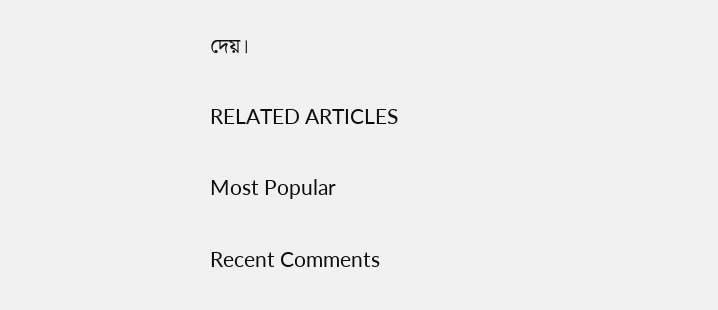দেয়।

RELATED ARTICLES

Most Popular

Recent Comments